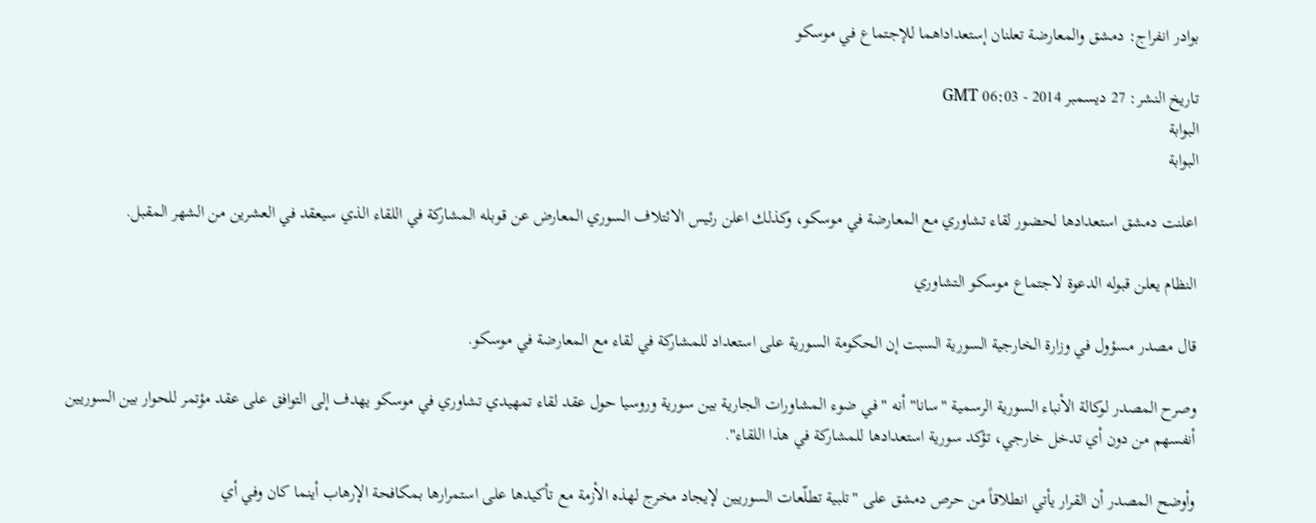بوادر انفراج: دمشق والمعارضة تعلنان إستعداداهما للإجتماع في موسكو

تاريخ النشر: 27 ديسمبر 2014 - 06:03 GMT
البوابة
البوابة

اعلنت دمشق استعدادها لحضور لقاء تشاوري مع المعارضة في موسكو، وكذلك اعلن رئيس الائتلاف السوري المعارض عن قوبله المشاركة في اللقاء الذي سيعقد في العشرين من الشهر المقبل.

النظام يعلن قبوله الدعوة لاجتماع موسكو التشاوري

قال مصدر مسؤول في وزارة الخارجية السورية السبت إن الحكومة السورية على استعداد للمشاركة في لقاء مع المعارضة في موسكو.

وصرح المصدر لوكالة الأنباء السورية الرسمية "سانا" أنه "في ضوء المشاورات الجارية بين سورية وروسيا حول عقد لقاء تمهيدي تشاوري في موسكو يهدف إلى التوافق على عقد مؤتمر للحوار بين السوريين أنفسهم من دون أي تدخل خارجي، تؤكد سورية استعدادها للمشاركة في هذا اللقاء".

وأوضح المصدر أن القرار يأتي انطلاقاً من حرص دمشق على "تلبية تطلّعات السوريين لإيجاد مخرج لهذه الأزمة مع تأكيدها على استمرارها بمكافحة الإرهاب أينما كان وفي أي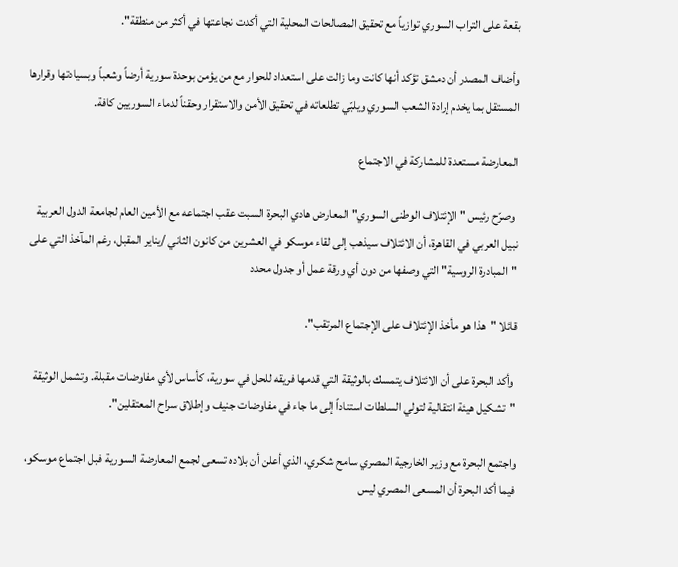بقعة على التراب السوري توازياً مع تحقيق المصالحات المحلية التي أكدت نجاعتها في أكثر من منطقة".

وأضاف المصدر أن دمشق تؤكد أنها كانت وما زالت على استعداد للحوار مع من يؤمن بوحدة سورية أرضاً وشعباً وبسيادتها وقرارها المستقل بما يخدم إرادة الشعب السوري ويلبّي تطلعاته في تحقيق الأمن والاستقرار وحقناً لدماء السوريين كافة.

المعارضة مستعدة للمشاركة في الاجتماع

 وصرّح رئيس "الإئتلاف الوطنى السوري" المعارض هادي البحرة السبت عقب اجتماعه مع الأمين العام لجامعة الدول العربية نبيل العربي في القاهرة، أن الائتلاف سيذهب إلى لقاء موسكو في العشرين من كانون الثاني /يناير المقبل، رغم المآخذ التي على "المبادرة الروسية" التي وصفها من دون أي ورقة عمل أو جدول محدد

قائلا "هذا هو مأخذ الإئتلاف على الإجتماع المرتقب".

 وأكد البحرة على أن الائتلاف يتمسك بالوثيقة التي قدمها فريقه للحل في سورية، كأساس لأي مفاوضات مقبلة. وتشمل الوثيقة "تشكيل هيئة انتقالية لتولي السلطات استناداً إلى ما جاء في مفاوضات جنيف وإطلاق سراح المعتقلين".

واجتمع البحرة مع وزير الخارجية المصري سامح شكري، الذي أعلن أن بلاده تسعى لجمع المعارضة السورية فبل اجتماع موسكو، فيما أكد البحرة أن المسعى المصري ليس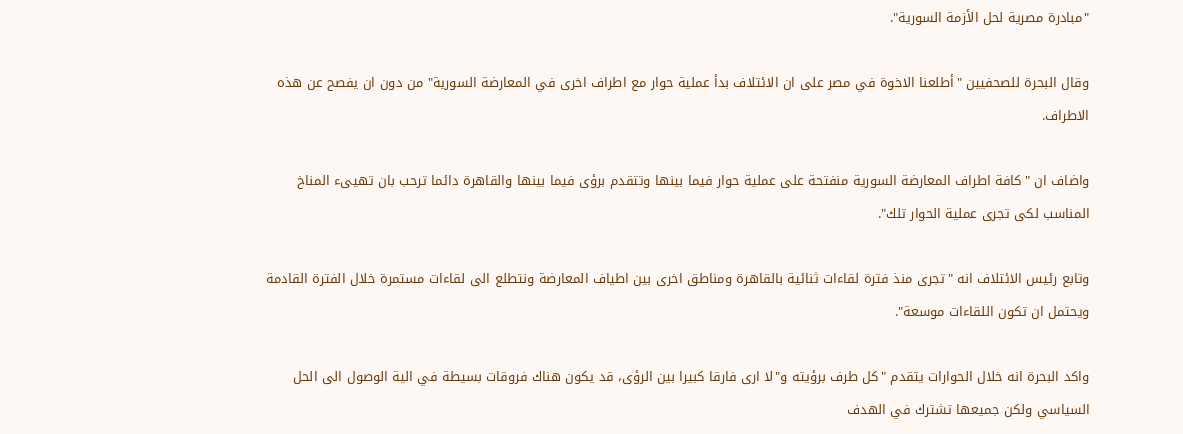"مبادرة مصرية لحل الأزمة السورية".

وقال البحرة للصحفيين "أطلعنا الاخوة في مصر على ان الائتلاف بدأ عملية حوار مع اطراف اخرى في المعارضة السورية" من دون ان يفصح عن هذه الاطراف.

واضاف ان "كافة اطراف المعارضة السورية منفتحة على عملية حوار فيما بينها وتتقدم برؤى فيما بينها والقاهرة دائما ترحب بان تهيىء المناخ المناسب لكى تجرى عملية الحوار تلك".

وتابع رئيس الائتلاف انه "تجرى منذ فترة لقاءات ثنائية بالقاهرة ومناطق اخرى بين اطياف المعارضة ونتطلع الى لقاءات مستمرة خلال الفترة القادمة ويحتمل ان تكون اللقاءات موسعة".

واكد البحرة انه خلال الحوارات يتقدم "كل طرف برؤيته و"لا ارى فارقا كبيرا بين الرؤى، قد يكون هناك فروقات بسيطة في الية الوصول الى الحل السياسي ولكن جميعها تشترك في الهدف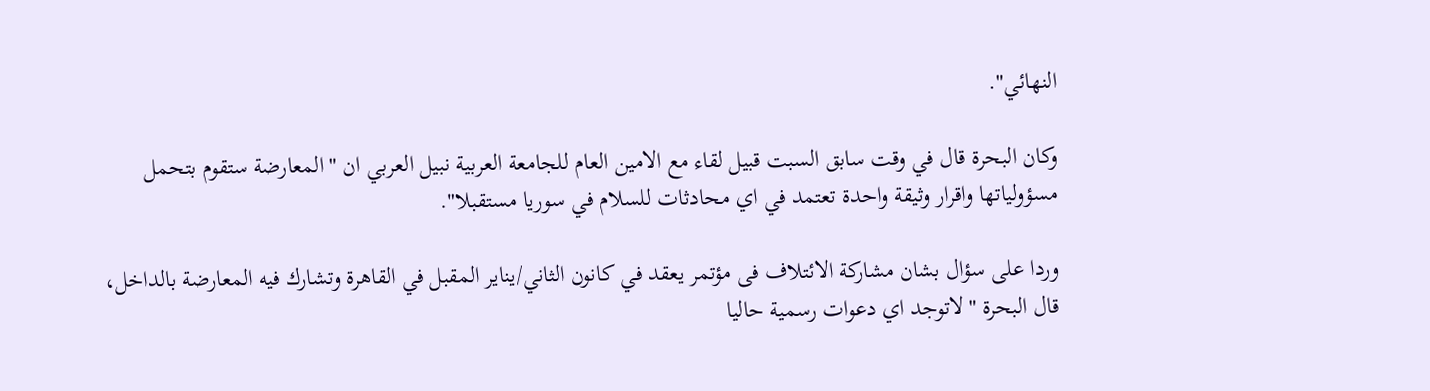النهائي".

وكان البحرة قال في وقت سابق السبت قبيل لقاء مع الامين العام للجامعة العربية نبيل العربي ان "المعارضة ستقوم بتحمل مسؤولياتها واقرار وثيقة واحدة تعتمد في اي محادثات للسلام في سوريا مستقبلا".

وردا على سؤال بشان مشاركة الائتلاف فى مؤتمر يعقد في كانون الثاني/يناير المقبل في القاهرة وتشارك فيه المعارضة بالداخل، قال البحرة "لاتوجد اي دعوات رسمية حاليا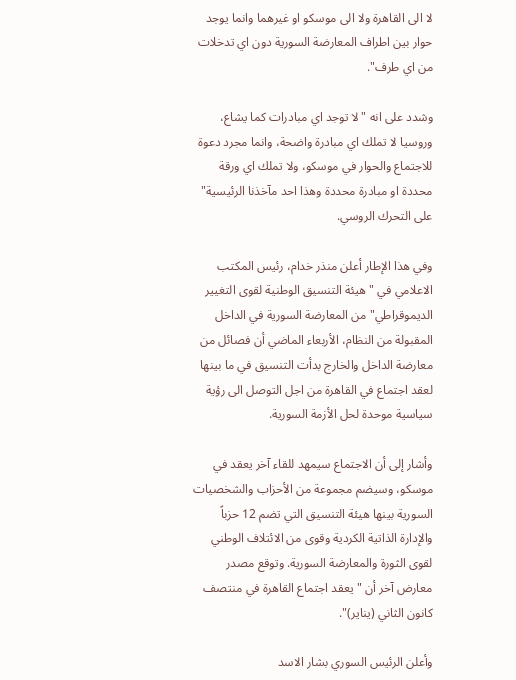لا الى القاهرة ولا الى موسكو او غيرهما وانما يوجد حوار بين اطراف المعارضة السورية دون اي تدخلات من اي طرف".

وشدد على انه "لا توجد اي مبادرات كما يشاع، وروسيا لا تملك اي مبادرة واضحة، وانما مجرد دعوة للاجتماع والحوار في موسكو، ولا تملك اي ورقة محددة او مبادرة محددة وهذا احد مآخذنا الرئيسية" على التحرك الروسي.

وفي هذا الإطار أعلن منذر خدام، رئيس المكتب الاعلامي في "هيئة التنسيق الوطنية لقوى التغيير الديموقراطي" من المعارضة السورية في الداخل المقبولة من النظام، الأربعاء الماضي أن فصائل من معارضة الداخل والخارج بدأت التنسيق في ما بينها لعقد اجتماع في القاهرة من اجل التوصل الى رؤية سياسية موحدة لحل الأزمة السورية.

وأشار إلى أن الاجتماع سيمهد للقاء آخر يعقد في موسكو، وسيضم مجموعة من الأحزاب والشخصيات السورية بينها هيئة التنسيق التي تضم 12 حزباً والإدارة الذاتية الكردية وقوى من الائتلاف الوطني لقوى الثورة والمعارضة السورية. وتوقع مصدر معارض آخر أن "يعقد اجتماع القاهرة في منتصف كانون الثاني (يناير)".

وأعلن الرئيس السوري بشار الاسد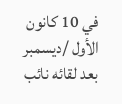في 10 كانون الأول /ديسمبر بعد لقائه نائب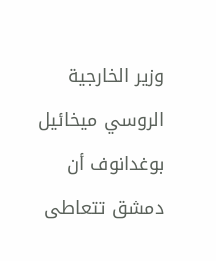وزير الخارجية الروسي ميخائيل بوغدانوف أن دمشق تتعاطى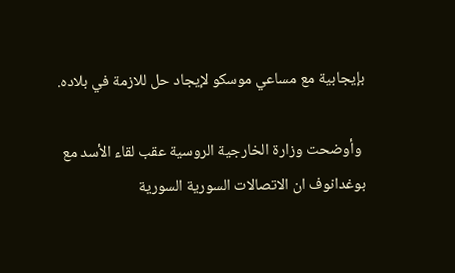بإيجابية مع مساعي موسكو لإيجاد حل للازمة في بلاده.

 وأوضحت وزارة الخارجية الروسية عقب لقاء الأسد مع بوغدانوف ان الاتصالات السورية السورية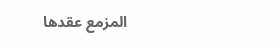المزمع عقدها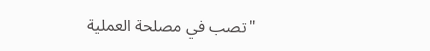"تصب في مصلحة العملية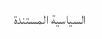السياسية المستندة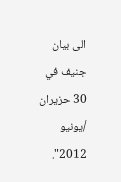الى بيان جنيف في 30 حزيران /يونيو 2012".